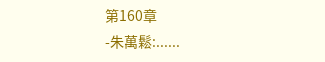第160章
-朱萬鬆:......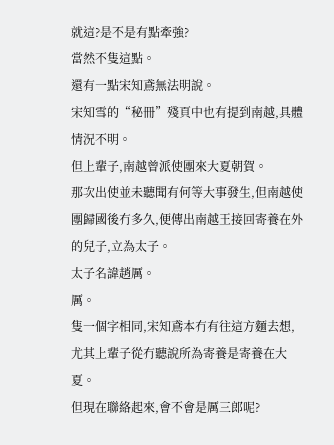就這?是不是有點牽強?
當然不隻這點。
還有一點宋知鳶無法明說。
宋知雪的“秘冊”殘頁中也有提到南越,具體情況不明。
但上輩子,南越曾派使團來大夏朝賀。
那次出使並未聽聞有何等大事發生,但南越使團歸國後冇多久,便傳出南越王接回寄養在外的兒子,立為太子。
太子名諱趙厲。
厲。
隻一個字相同,宋知鳶本冇有往這方麵去想,尤其上輩子從冇聽說所為寄養是寄養在大夏。
但現在聯絡起來,會不會是厲三郎呢?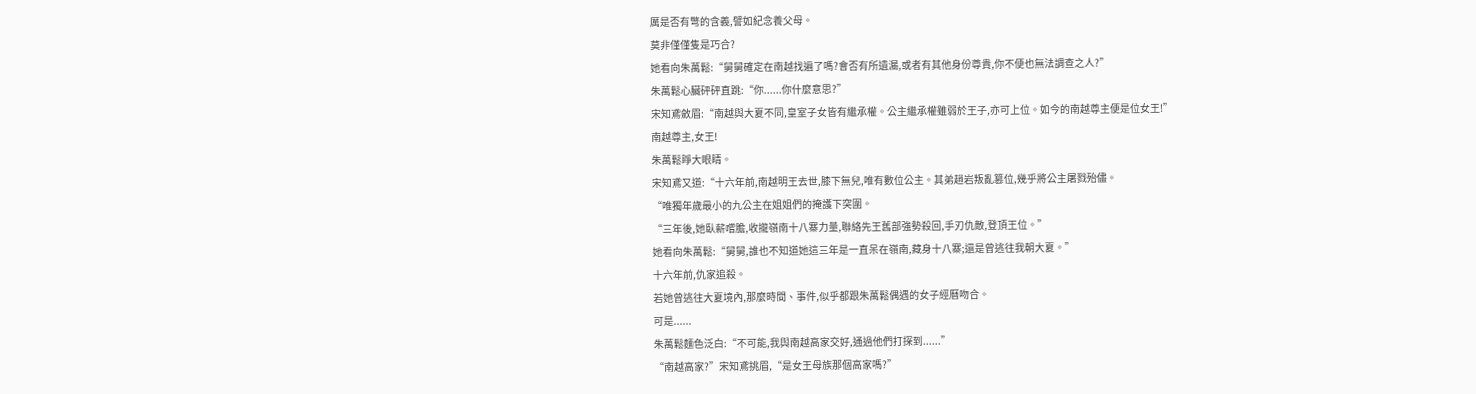厲是否有彆的含義,譬如紀念養父母。
莫非僅僅隻是巧合?
她看向朱萬鬆:“舅舅確定在南越找遍了嗎?會否有所遺漏,或者有其他身份尊貴,你不便也無法調查之人?”
朱萬鬆心臟砰砰直跳:“你......你什麼意思?”
宋知鳶斂眉:“南越與大夏不同,皇室子女皆有繼承權。公主繼承權雖弱於王子,亦可上位。如今的南越尊主便是位女王!”
南越尊主,女王!
朱萬鬆睜大眼睛。
宋知鳶又道:“十六年前,南越明王去世,膝下無兒,唯有數位公主。其弟趙岩叛亂篡位,幾乎將公主屠戮殆儘。
“唯獨年歲最小的九公主在姐姐們的掩護下突圍。
“三年後,她臥薪嚐膽,收攏嶺南十八寨力量,聯絡先王舊部強勢殺回,手刃仇敵,登頂王位。”
她看向朱萬鬆:“舅舅,誰也不知道她這三年是一直呆在嶺南,藏身十八寨;還是曾逃往我朝大夏。”
十六年前,仇家追殺。
若她曾逃往大夏境內,那麼時間、事件,似乎都跟朱萬鬆偶遇的女子經曆吻合。
可是......
朱萬鬆麵色泛白:“不可能,我與南越高家交好,通過他們打探到......”
“南越高家?”宋知鳶挑眉,“是女王母族那個高家嗎?”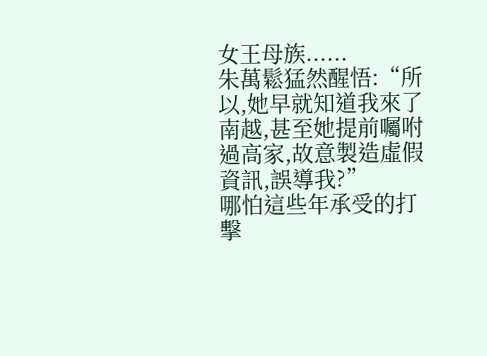女王母族......
朱萬鬆猛然醒悟:“所以,她早就知道我來了南越,甚至她提前囑咐過高家,故意製造虛假資訊,誤導我?”
哪怕這些年承受的打擊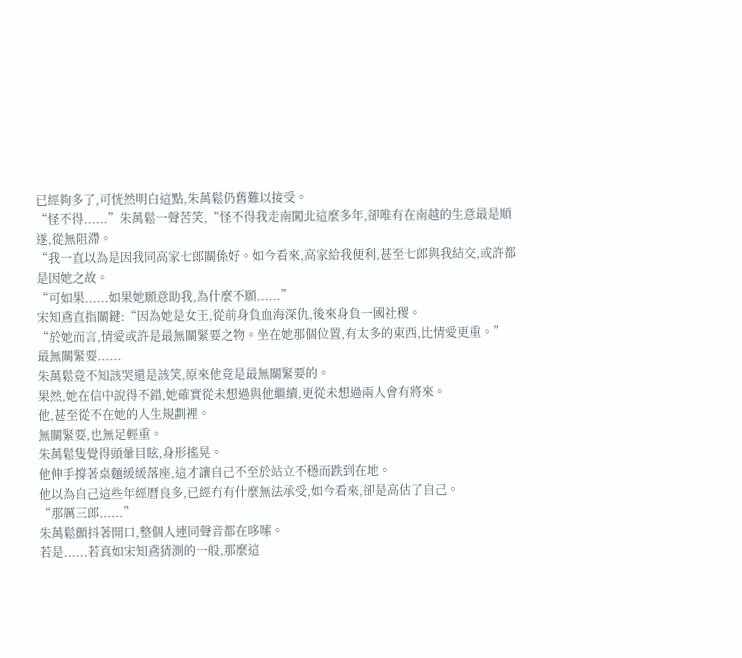已經夠多了,可恍然明白這點,朱萬鬆仍舊難以接受。
“怪不得......”朱萬鬆一聲苦笑,“怪不得我走南闖北這麼多年,卻唯有在南越的生意最是順遂,從無阻滯。
“我一直以為是因我同高家七郎關係好。如今看來,高家給我便利,甚至七郎與我結交,或許都是因她之故。
“可如果......如果她願意助我,為什麼不願......”
宋知鳶直指關鍵:“因為她是女王,從前身負血海深仇,後來身負一國社稷。
“於她而言,情愛或許是最無關緊要之物。坐在她那個位置,有太多的東西,比情愛更重。”
最無關緊要......
朱萬鬆竟不知該哭還是該笑,原來他竟是最無關緊要的。
果然,她在信中說得不錯,她確實從未想過與他繼續,更從未想過兩人會有將來。
他,甚至從不在她的人生規劃裡。
無關緊要,也無足輕重。
朱萬鬆隻覺得頭暈目眩,身形搖晃。
他伸手撐著桌麵緩緩落座,這才讓自己不至於站立不穩而跌到在地。
他以為自己這些年經曆良多,已經冇有什麼無法承受,如今看來,卻是高估了自己。
“那厲三郎......”
朱萬鬆顫抖著開口,整個人連同聲音都在哆嗦。
若是......若真如宋知鳶猜測的一般,那麼這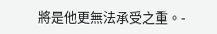將是他更無法承受之重。-